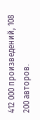412 000 произведений, 108 200 авторов.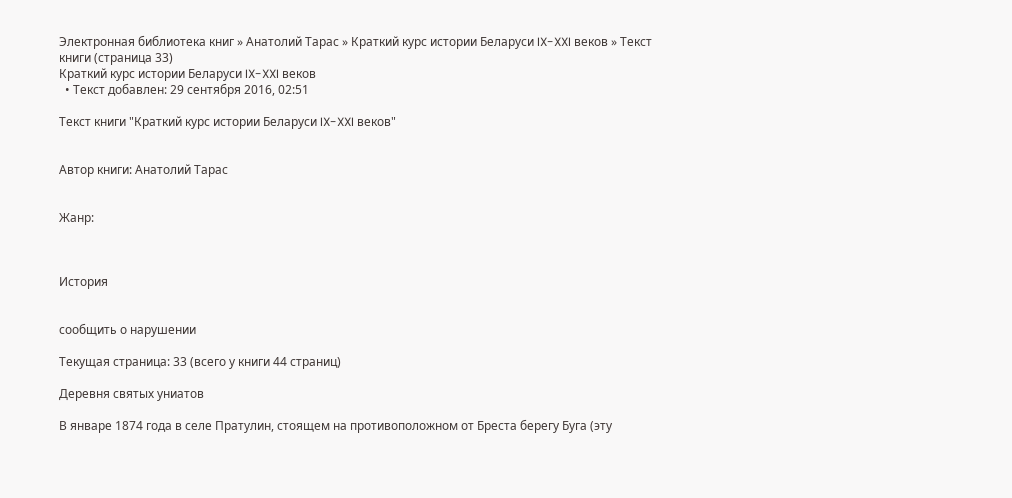Электронная библиотека книг » Анатолий Тарас » Краткий курс истории Беларуси IX-XXI веков » Текст книги (страница 33)
Краткий курс истории Беларуси IX-XXI веков
  • Текст добавлен: 29 сентября 2016, 02:51

Текст книги "Краткий курс истории Беларуси IX-XXI веков"


Автор книги: Анатолий Тарас


Жанр:



История


сообщить о нарушении

Текущая страница: 33 (всего у книги 44 страниц)

Деревня святых униатов

В январе 1874 года в селе Пратулин, стоящем на противоположном от Бреста берегу Буга (эту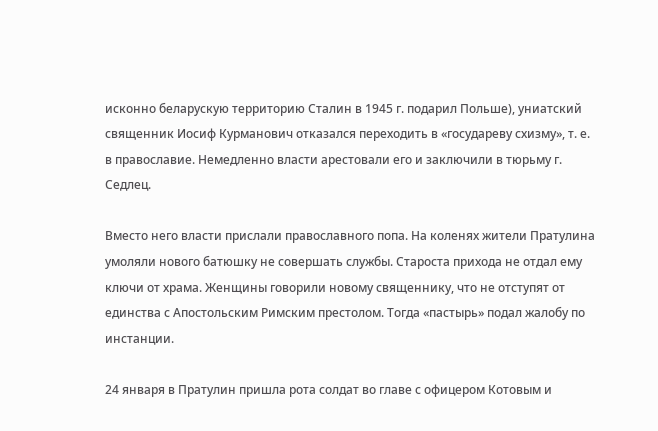исконно беларускую территорию Сталин в 1945 г. подарил Польше), униатский священник Иосиф Курманович отказался переходить в «государеву схизму», т. е. в православие. Немедленно власти арестовали его и заключили в тюрьму г. Седлец.

Вместо него власти прислали православного попа. На коленях жители Пратулина умоляли нового батюшку не совершать службы. Староста прихода не отдал ему ключи от храма. Женщины говорили новому священнику, что не отступят от единства с Апостольским Римским престолом. Тогда «пастырь» подал жалобу по инстанции.

24 января в Пратулин пришла рота солдат во главе с офицером Котовым и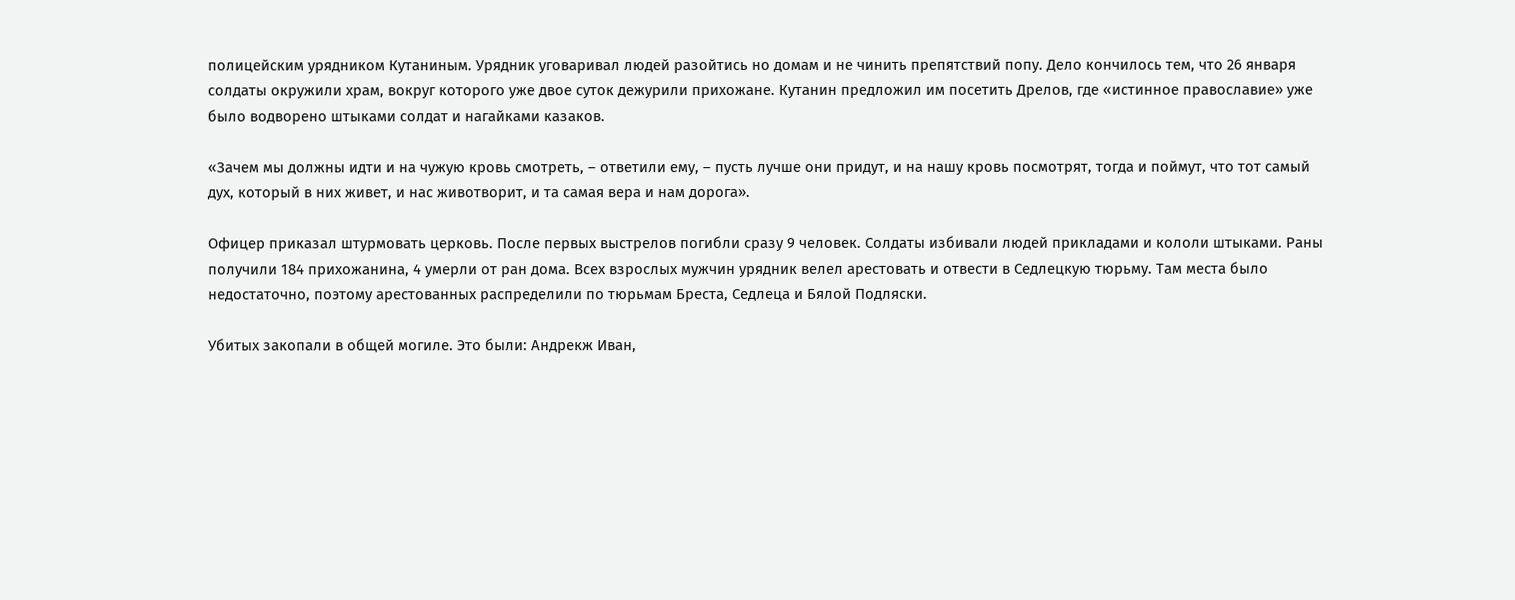полицейским урядником Кутаниным. Урядник уговаривал людей разойтись но домам и не чинить препятствий попу. Дело кончилось тем, что 26 января солдаты окружили храм, вокруг которого уже двое суток дежурили прихожане. Кутанин предложил им посетить Дрелов, где «истинное православие» уже было водворено штыками солдат и нагайками казаков.

«Зачем мы должны идти и на чужую кровь смотреть, – ответили ему, – пусть лучше они придут, и на нашу кровь посмотрят, тогда и поймут, что тот самый дух, который в них живет, и нас животворит, и та самая вера и нам дорога».

Офицер приказал штурмовать церковь. После первых выстрелов погибли сразу 9 человек. Солдаты избивали людей прикладами и кололи штыками. Раны получили 184 прихожанина, 4 умерли от ран дома. Всех взрослых мужчин урядник велел арестовать и отвести в Седлецкую тюрьму. Там места было недостаточно, поэтому арестованных распределили по тюрьмам Бреста, Седлеца и Бялой Подляски.

Убитых закопали в общей могиле. Это были: Андрекж Иван,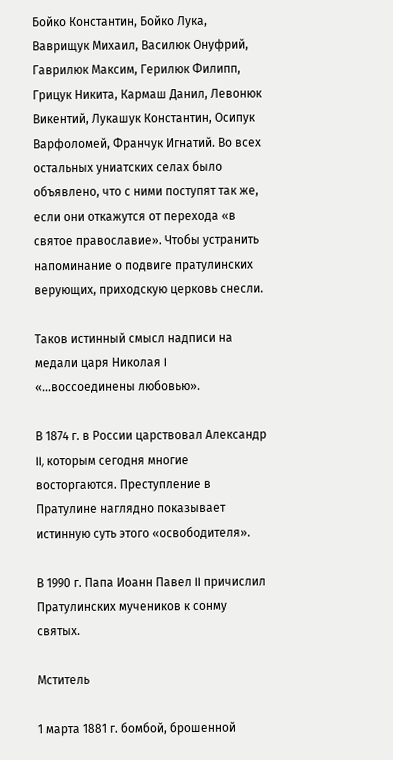Бойко Константин, Бойко Лука, Ваврищук Михаил, Василюк Онуфрий, Гаврилюк Максим, Герилюк Филипп, Грицук Никита, Кармаш Данил, Левонюк Викентий, Лукашук Константин, Осипук Варфоломей, Франчук Игнатий. Во всех остальных униатских селах было объявлено, что с ними поступят так же, если они откажутся от перехода «в святое православие». Чтобы устранить напоминание о подвиге пратулинских верующих, приходскую церковь снесли.

Таков истинный смысл надписи на медали царя Николая I «…воссоединены любовью».

В 1874 г. в России царствовал Александр II, которым сегодня многие восторгаются. Преступление в Пратулине наглядно показывает истинную суть этого «освободителя».

В 1990 г. Папа Иоанн Павел II причислил Пратулинских мучеников к сонму святых.

Мститель

1 марта 1881 г. бомбой, брошенной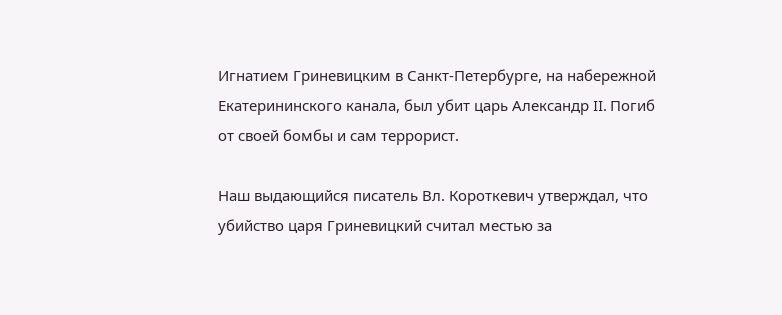Игнатием Гриневицким в Санкт-Петербурге, на набережной Екатерининского канала, был убит царь Александр II. Погиб от своей бомбы и сам террорист.

Наш выдающийся писатель Вл. Короткевич утверждал, что убийство царя Гриневицкий считал местью за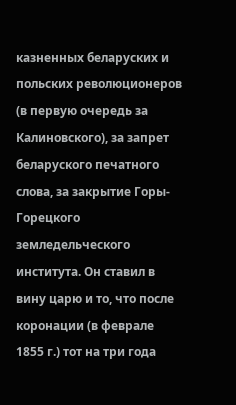казненных беларуских и польских революционеров (в первую очередь за Калиновского), за запрет беларуского печатного слова, за закрытие Горы-Горецкого земледельческого института. Он ставил в вину царю и то, что после коронации (в феврале 1855 г.) тот на три года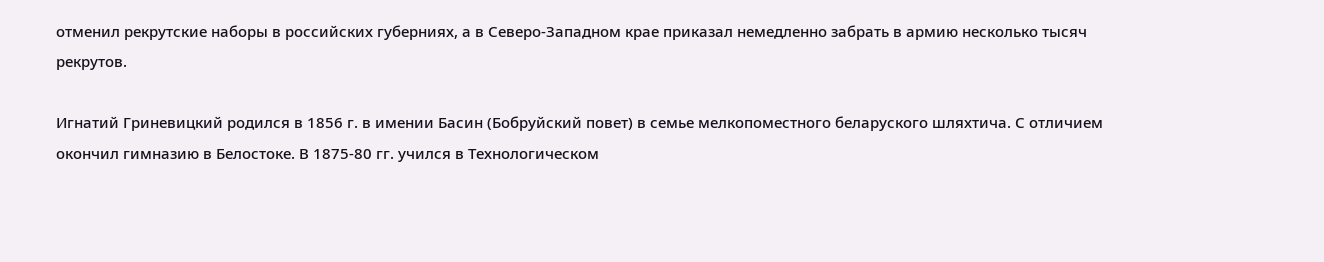отменил рекрутские наборы в российских губерниях, а в Северо-Западном крае приказал немедленно забрать в армию несколько тысяч рекрутов.

Игнатий Гриневицкий родился в 1856 г. в имении Басин (Бобруйский повет) в семье мелкопоместного беларуского шляхтича. С отличием окончил гимназию в Белостоке. В 1875-80 гг. учился в Технологическом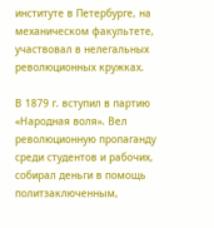институте в Петербурге, на механическом факультете, участвовал в нелегальных революционных кружках.

В 1879 г. вступил в партию «Народная воля». Вел революционную пропаганду среди студентов и рабочих, собирал деньги в помощь политзаключенным,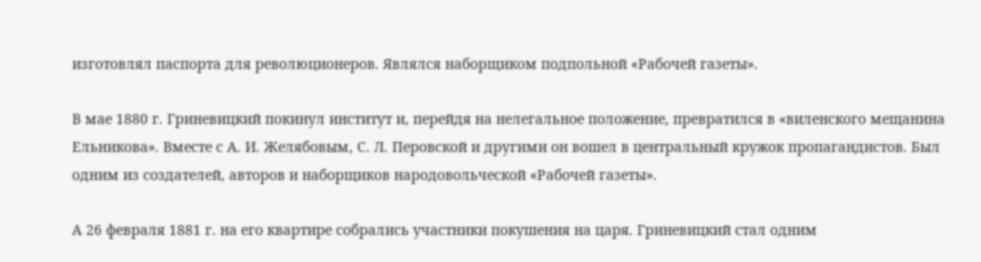изготовлял паспорта для революционеров. Являлся наборщиком подпольной «Рабочей газеты».

В мае 1880 г. Гриневицкий покинул институт и, перейдя на нелегальное положение, превратился в «виленского мещанина Ельникова». Вместе с А. И. Желябовым, С. Л. Перовской и другими он вошел в центральный кружок пропагандистов. Был одним из создателей, авторов и наборщиков народовольческой «Рабочей газеты».

А 26 февраля 1881 г. на его квартире собрались участники покушения на царя. Гриневицкий стал одним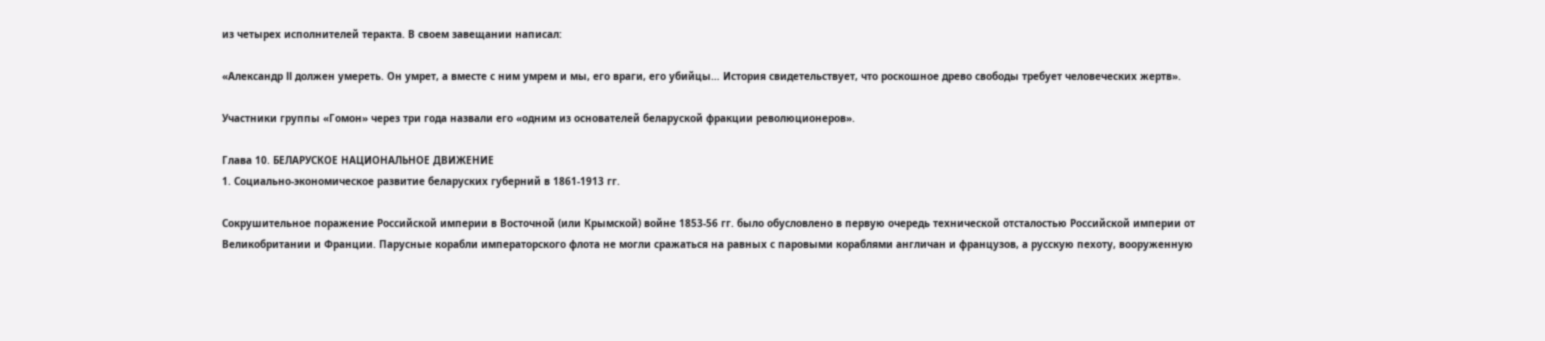из четырех исполнителей теракта. В своем завещании написал:

«Александр ІІ должен умереть. Он умрет, а вместе с ним умрем и мы, его враги, его убийцы… История свидетельствует, что роскошное древо свободы требует человеческих жертв».

Участники группы «Гомон» через три года назвали его «одним из основателей беларуской фракции революционеров».

Глава 10. БЕЛАРУСКОЕ НАЦИОНАЛЬНОЕ ДВИЖЕНИЕ
1. Социально-экономическое развитие беларуских губерний в 1861-1913 гг.

Сокрушительное поражение Российской империи в Восточной (или Крымской) войне 1853-56 гг. было обусловлено в первую очередь технической отсталостью Российской империи от Великобритании и Франции. Парусные корабли императорского флота не могли сражаться на равных с паровыми кораблями англичан и французов, а русскую пехоту, вооруженную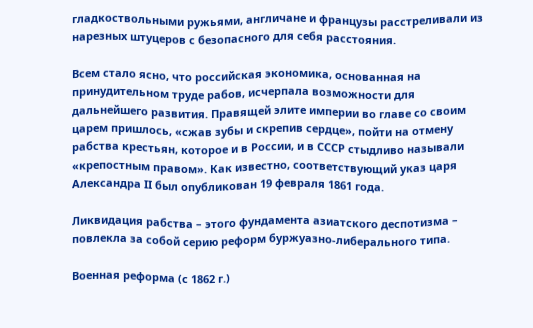гладкоствольными ружьями, англичане и французы расстреливали из нарезных штуцеров с безопасного для себя расстояния.

Всем стало ясно, что российская экономика, основанная на принудительном труде рабов, исчерпала возможности для дальнейшего развития. Правящей элите империи во главе со своим царем пришлось, «сжав зубы и скрепив сердце», пойти на отмену рабства крестьян, которое и в России, и в СССР стыдливо называли «крепостным правом». Как известно, соответствующий указ царя Александра II был опубликован 19 февраля 1861 года.

Ликвидация рабства – этого фундамента азиатского деспотизма – повлекла за собой серию реформ буржуазно-либерального типа.

Военная реформа (с 1862 г.)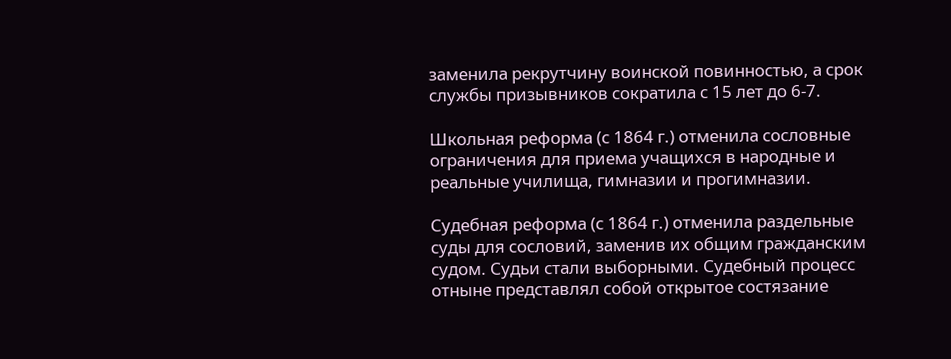заменила рекрутчину воинской повинностью, а срок службы призывников сократила с 15 лет до 6-7.

Школьная реформа (с 1864 г.) отменила сословные ограничения для приема учащихся в народные и реальные училища, гимназии и прогимназии.

Судебная реформа (с 1864 г.) отменила раздельные суды для сословий, заменив их общим гражданским судом. Судьи стали выборными. Судебный процесс отныне представлял собой открытое состязание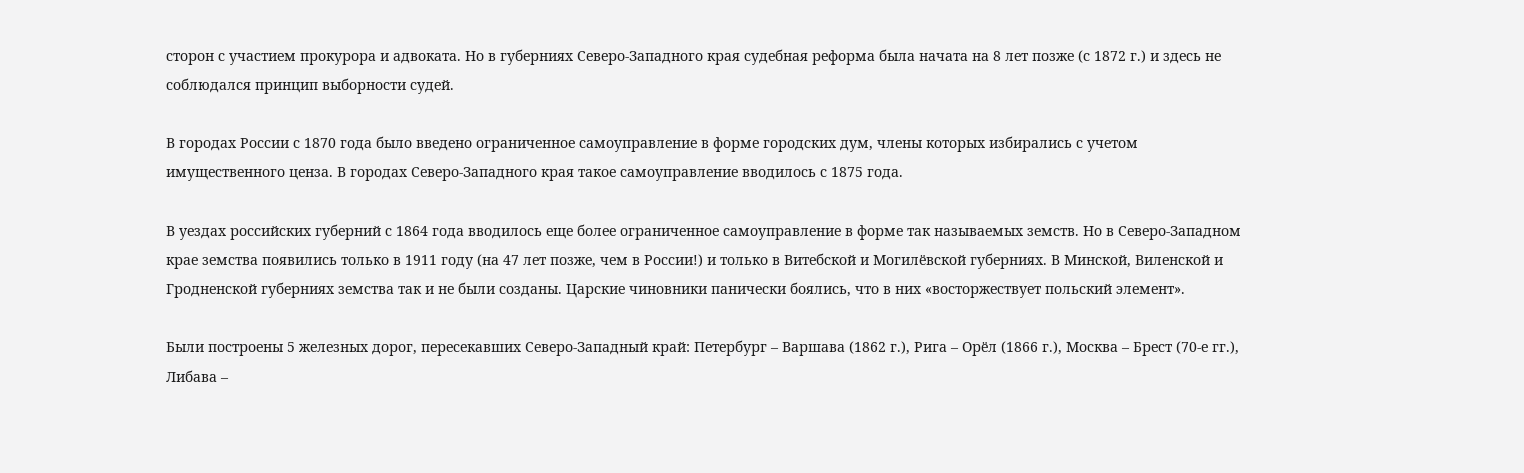сторон с участием прокурора и адвоката. Но в губерниях Северо-Западного края судебная реформа была начата на 8 лет позже (с 1872 г.) и здесь не соблюдался принцип выборности судей.

В городах России с 1870 года было введено ограниченное самоуправление в форме городских дум, члены которых избирались с учетом имущественного ценза. В городах Северо-Западного края такое самоуправление вводилось с 1875 года.

В уездах российских губерний с 1864 года вводилось еще более ограниченное самоуправление в форме так называемых земств. Но в Северо-Западном крае земства появились только в 1911 году (на 47 лет позже, чем в России!) и только в Витебской и Могилёвской губерниях. В Минской, Виленской и Гродненской губерниях земства так и не были созданы. Царские чиновники панически боялись, что в них «восторжествует польский элемент».

Были построены 5 железных дорог, пересекавших Северо-Западный край: Петербург – Варшава (1862 г.), Рига – Орёл (1866 г.), Москва – Брест (70-е гг.), Либава –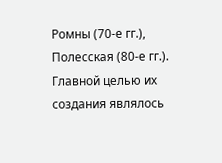Ромны (70-е гг.), Полесская (80-е гг.). Главной целью их создания являлось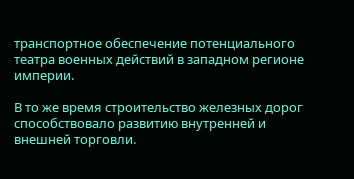транспортное обеспечение потенциального театра военных действий в западном регионе империи.

В то же время строительство железных дорог способствовало развитию внутренней и внешней торговли.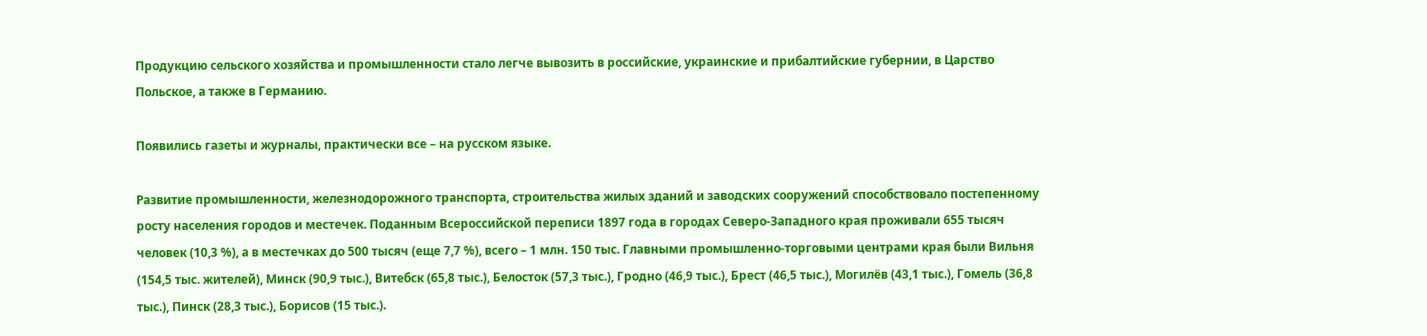Продукцию сельского хозяйства и промышленности стало легче вывозить в российские, украинские и прибалтийские губернии, в Царство Польское, а также в Германию.

Появились газеты и журналы, практически все – на русском языке.

Развитие промышленности, железнодорожного транспорта, строительства жилых зданий и заводских сооружений способствовало постепенному росту населения городов и местечек. Поданным Всероссийской переписи 1897 года в городах Северо-Западного края проживали 655 тысяч человек (10,3 %), а в местечках до 500 тысяч (еще 7,7 %), всего – 1 млн. 150 тыс. Главными промышленно-торговыми центрами края были Вильня (154,5 тыс. жителей), Минск (90,9 тыс.), Витебск (65,8 тыс.), Белосток (57,3 тыс.), Гродно (46,9 тыс.), Брест (46,5 тыс.), Могилёв (43,1 тыс.), Гомель (36,8 тыс.), Пинск (28,3 тыс.), Борисов (15 тыс.).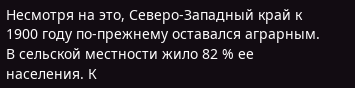Несмотря на это, Северо-Западный край к 1900 году по-прежнему оставался аграрным. В сельской местности жило 82 % ее населения. К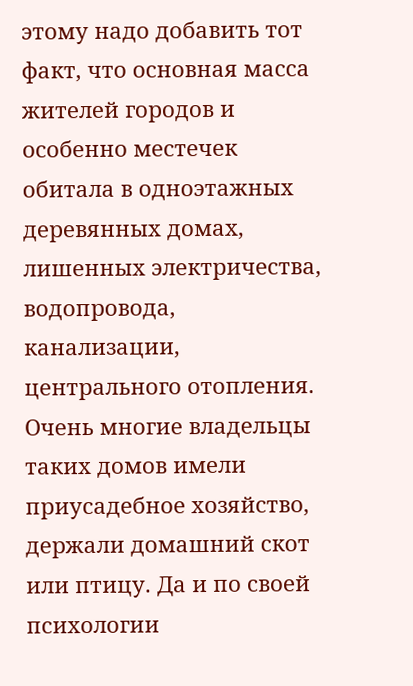этому надо добавить тот факт, что основная масса жителей городов и особенно местечек обитала в одноэтажных деревянных домах, лишенных электричества, водопровода, канализации, центрального отопления. Очень многие владельцы таких домов имели приусадебное хозяйство, держали домашний скот или птицу. Да и по своей психологии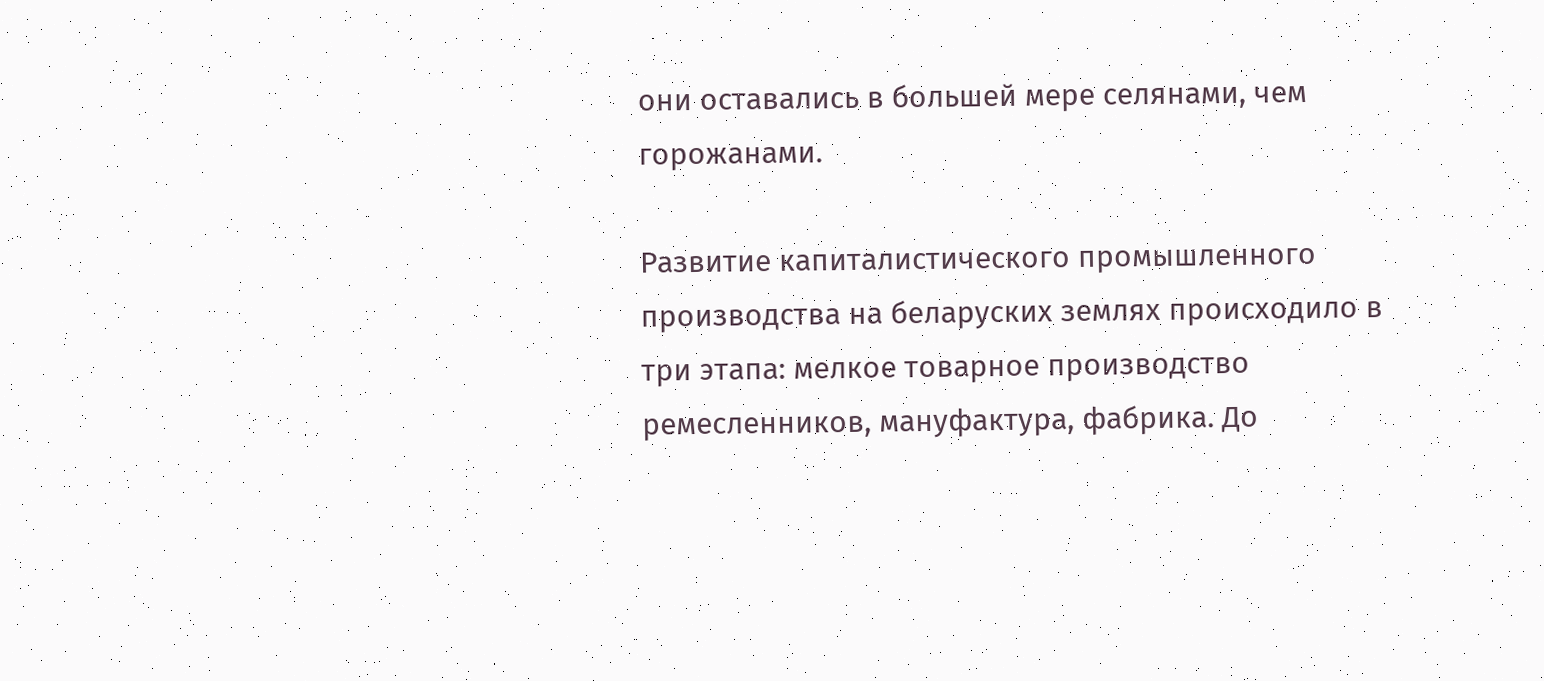они оставались в большей мере селянами, чем горожанами.

Развитие капиталистического промышленного производства на беларуских землях происходило в три этапа: мелкое товарное производство ремесленников, мануфактура, фабрика. До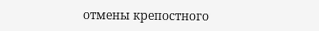отмены крепостного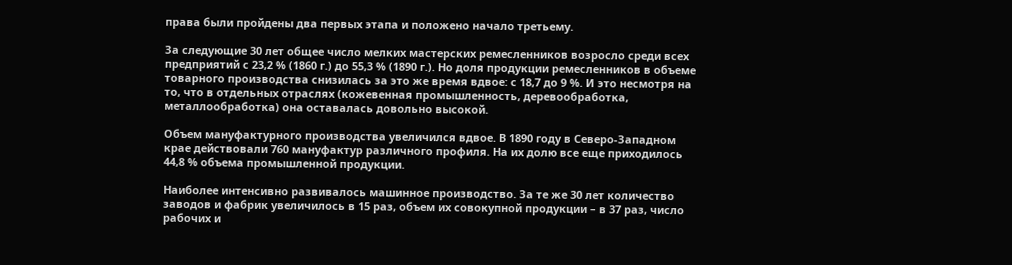права были пройдены два первых этапа и положено начало третьему.

За следующие 30 лет общее число мелких мастерских ремесленников возросло среди всех предприятий с 23,2 % (1860 г.) до 55,3 % (1890 г.). Но доля продукции ремесленников в объеме товарного производства снизилась за это же время вдвое: с 18,7 до 9 %. И это несмотря на то, что в отдельных отраслях (кожевенная промышленность, деревообработка, металлообработка) она оставалась довольно высокой.

Объем мануфактурного производства увеличился вдвое. В 1890 году в Северо-Западном крае действовали 760 мануфактур различного профиля. На их долю все еще приходилось 44,8 % объема промышленной продукции.

Наиболее интенсивно развивалось машинное производство. За те же 30 лет количество заводов и фабрик увеличилось в 15 раз, объем их совокупной продукции – в 37 раз, число рабочих и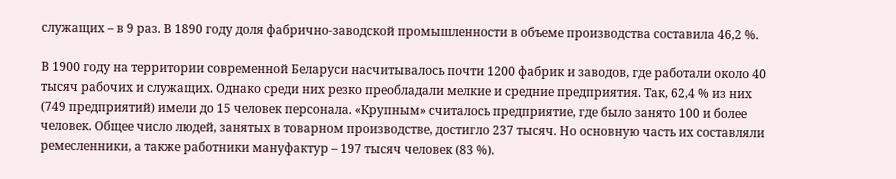служащих – в 9 раз. В 1890 году доля фабрично-заводской промышленности в объеме производства составила 46,2 %.

В 1900 году на территории современной Беларуси насчитывалось почти 1200 фабрик и заводов, где работали около 40 тысяч рабочих и служащих. Однако среди них резко преобладали мелкие и средние предприятия. Так, 62,4 % из них (749 предприятий) имели до 15 человек персонала. «Крупным» считалось предприятие, где было занято 100 и более человек. Общее число людей, занятых в товарном производстве, достигло 237 тысяч. Но основную часть их составляли ремесленники, а также работники мануфактур – 197 тысяч человек (83 %).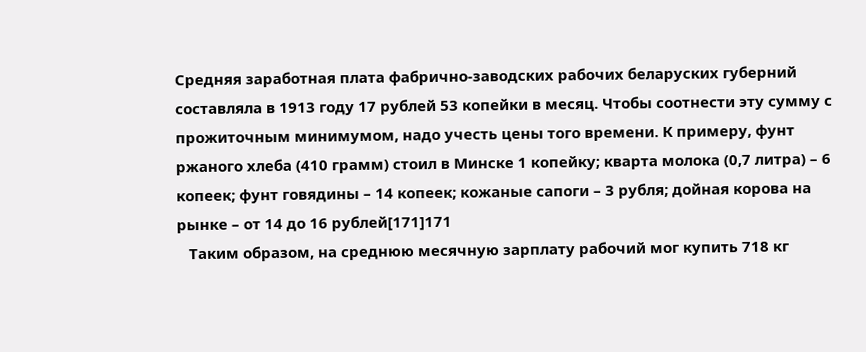Средняя заработная плата фабрично-заводских рабочих беларуских губерний составляла в 1913 году 17 рублей 53 копейки в месяц. Чтобы соотнести эту сумму с прожиточным минимумом, надо учесть цены того времени. К примеру, фунт ржаного хлеба (410 грамм) стоил в Минске 1 копейку; кварта молока (0,7 литра) – 6 копеек; фунт говядины – 14 копеек; кожаные сапоги – 3 рубля; дойная корова на рынке – от 14 до 16 рублей[171]171
   Таким образом, на среднюю месячную зарплату рабочий мог купить 718 кг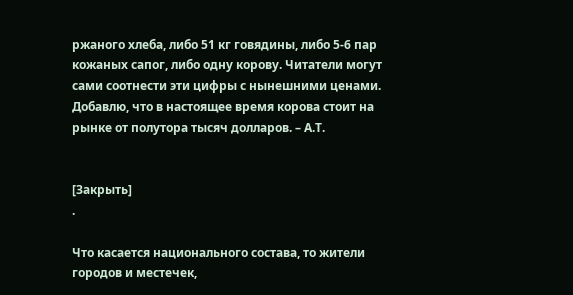ржаного хлеба, либо 51 кг говядины, либо 5-6 пар кожаных сапог, либо одну корову. Читатели могут сами соотнести эти цифры с нынешними ценами. Добавлю, что в настоящее время корова стоит на рынке от полутора тысяч долларов. – А.Т.


[Закрыть]
.

Что касается национального состава, то жители городов и местечек,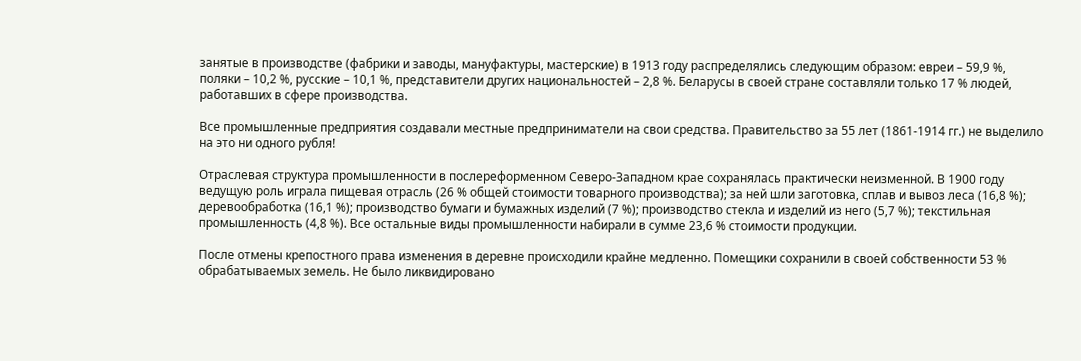занятые в производстве (фабрики и заводы, мануфактуры, мастерские) в 1913 году распределялись следующим образом: евреи – 59,9 %, поляки – 10,2 %, русские – 10,1 %, представители других национальностей – 2,8 %. Беларусы в своей стране составляли только 17 % людей, работавших в сфере производства.

Все промышленные предприятия создавали местные предприниматели на свои средства. Правительство за 55 лет (1861-1914 гг.) не выделило на это ни одного рубля!

Отраслевая структура промышленности в послереформенном Северо-Западном крае сохранялась практически неизменной. В 1900 году ведущую роль играла пищевая отрасль (26 % общей стоимости товарного производства); за ней шли заготовка, сплав и вывоз леса (16,8 %); деревообработка (16,1 %); производство бумаги и бумажных изделий (7 %); производство стекла и изделий из него (5,7 %); текстильная промышленность (4,8 %). Все остальные виды промышленности набирали в сумме 23,6 % стоимости продукции.

После отмены крепостного права изменения в деревне происходили крайне медленно. Помещики сохранили в своей собственности 53 % обрабатываемых земель. Не было ликвидировано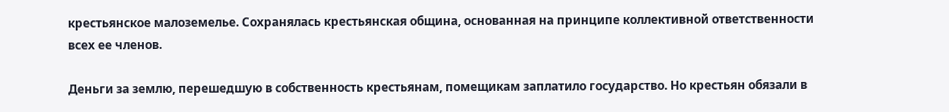крестьянское малоземелье. Сохранялась крестьянская община, основанная на принципе коллективной ответственности всех ее членов.

Деньги за землю, перешедшую в собственность крестьянам, помещикам заплатило государство. Но крестьян обязали в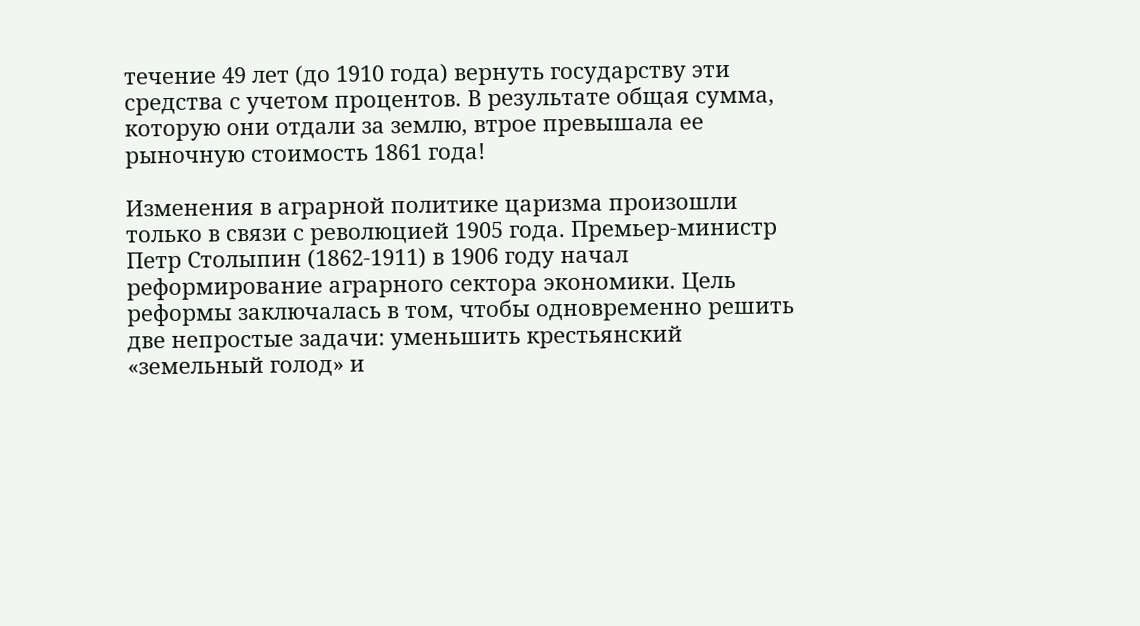течение 49 лет (до 1910 года) вернуть государству эти средства с учетом процентов. В результате общая сумма, которую они отдали за землю, втрое превышала ее рыночную стоимость 1861 года!

Изменения в аграрной политике царизма произошли только в связи с революцией 1905 года. Премьер-министр Петр Столыпин (1862-1911) в 1906 году начал реформирование аграрного сектора экономики. Цель реформы заключалась в том, чтобы одновременно решить две непростые задачи: уменьшить крестьянский «земельный голод» и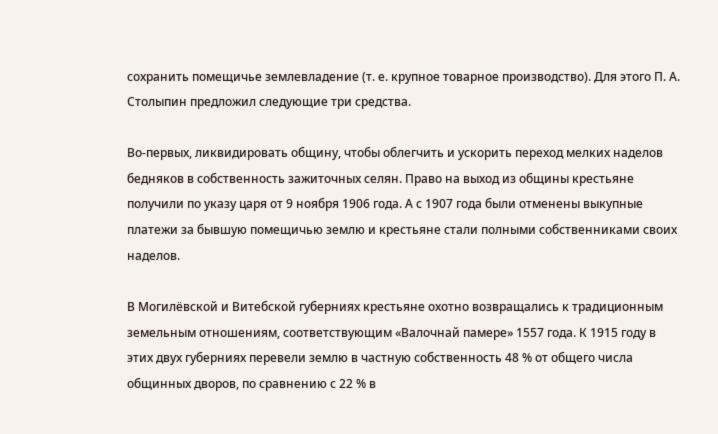сохранить помещичье землевладение (т. е. крупное товарное производство). Для этого П. А. Столыпин предложил следующие три средства.

Во-первых, ликвидировать общину, чтобы облегчить и ускорить переход мелких наделов бедняков в собственность зажиточных селян. Право на выход из общины крестьяне получили по указу царя от 9 ноября 1906 года. А с 1907 года были отменены выкупные платежи за бывшую помещичью землю и крестьяне стали полными собственниками своих наделов.

В Могилёвской и Витебской губерниях крестьяне охотно возвращались к традиционным земельным отношениям, соответствующим «Валочнай памере» 1557 года. К 1915 году в этих двух губерниях перевели землю в частную собственность 48 % от общего числа общинных дворов, по сравнению с 22 % в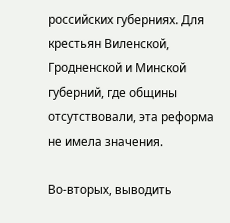российских губерниях. Для крестьян Виленской, Гродненской и Минской губерний, где общины отсутствовали, эта реформа не имела значения.

Во-вторых, выводить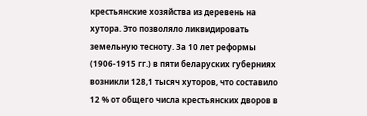крестьянские хозяйства из деревень на хутора. Это позволяло ликвидировать земельную тесноту. За 10 лет реформы (1906-1915 гг.) в пяти беларуских губерниях возникли 128,1 тысяч хуторов, что составило 12 % от общего числа крестьянских дворов в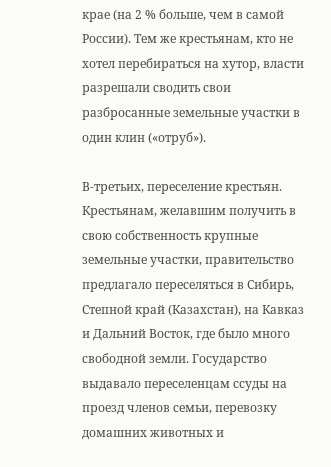крае (на 2 % больше, чем в самой России). Тем же крестьянам, кто не хотел перебираться на хутор, власти разрешали сводить свои разбросанные земельные участки в один клин («отруб»).

В-третьих, переселение крестьян. Крестьянам, желавшим получить в свою собственность крупные земельные участки, правительство предлагало переселяться в Сибирь, Степной край (Казахстан), на Кавказ и Дальний Восток, где было много свободной земли. Государство выдавало переселенцам ссуды на проезд членов семьи, перевозку домашних животных и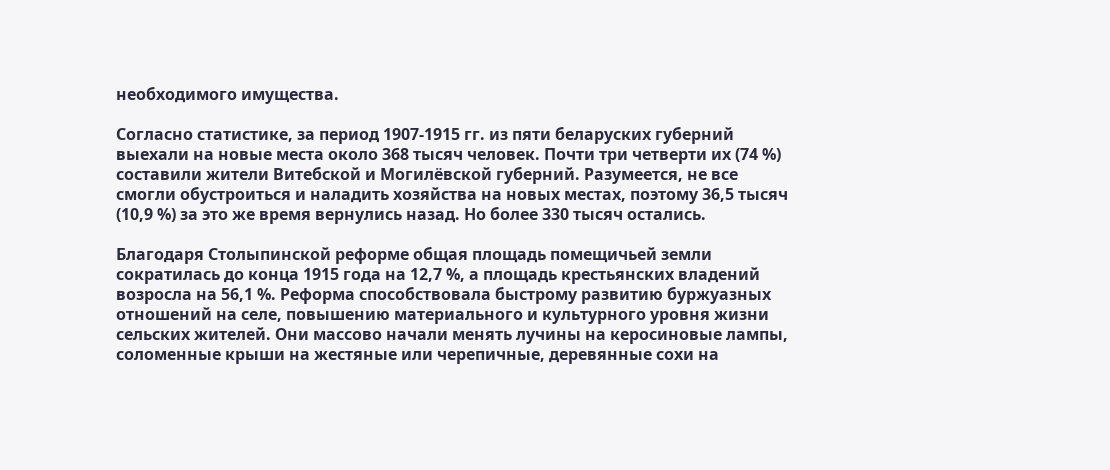необходимого имущества.

Согласно статистике, за период 1907-1915 гг. из пяти беларуских губерний выехали на новые места около 368 тысяч человек. Почти три четверти их (74 %) составили жители Витебской и Могилёвской губерний. Разумеется, не все смогли обустроиться и наладить хозяйства на новых местах, поэтому 36,5 тысяч (10,9 %) за это же время вернулись назад. Но более 330 тысяч остались.

Благодаря Столыпинской реформе общая площадь помещичьей земли сократилась до конца 1915 года на 12,7 %, а площадь крестьянских владений возросла на 56,1 %. Реформа способствовала быстрому развитию буржуазных отношений на селе, повышению материального и культурного уровня жизни сельских жителей. Они массово начали менять лучины на керосиновые лампы, соломенные крыши на жестяные или черепичные, деревянные сохи на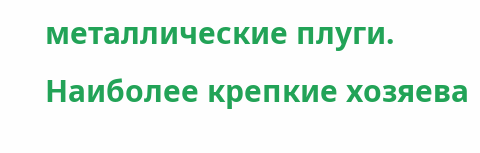металлические плуги. Наиболее крепкие хозяева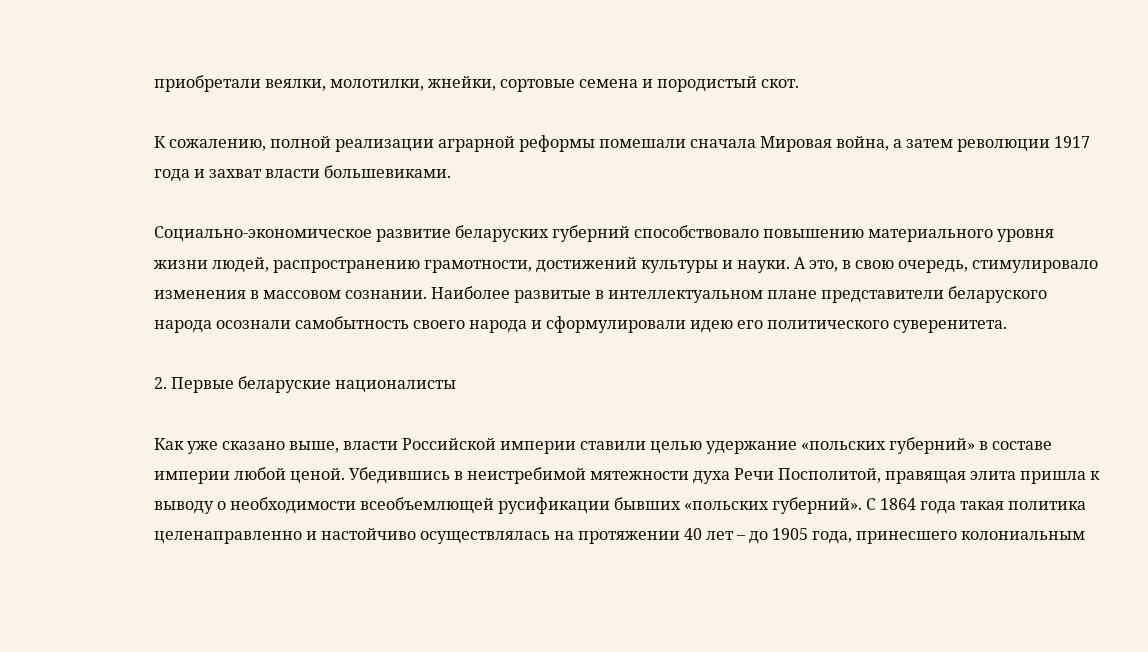приобретали веялки, молотилки, жнейки, сортовые семена и породистый скот.

К сожалению, полной реализации аграрной реформы помешали сначала Мировая война, а затем революции 1917 года и захват власти большевиками.

Социально-экономическое развитие беларуских губерний способствовало повышению материального уровня жизни людей, распространению грамотности, достижений культуры и науки. А это, в свою очередь, стимулировало изменения в массовом сознании. Наиболее развитые в интеллектуальном плане представители беларуского народа осознали самобытность своего народа и сформулировали идею его политического суверенитета.

2. Первые беларуские националисты

Как уже сказано выше, власти Российской империи ставили целью удержание «польских губерний» в составе империи любой ценой. Убедившись в неистребимой мятежности духа Речи Посполитой, правящая элита пришла к выводу о необходимости всеобъемлющей русификации бывших «польских губерний». С 1864 года такая политика целенаправленно и настойчиво осуществлялась на протяжении 40 лет – до 1905 года, принесшего колониальным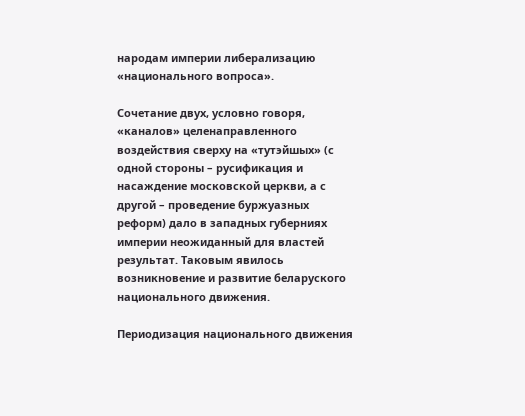народам империи либерализацию «национального вопроса».

Сочетание двух, условно говоря, «каналов» целенаправленного воздействия сверху на «тутэйшых» (с одной стороны – русификация и насаждение московской церкви, а с другой – проведение буржуазных реформ) дало в западных губерниях империи неожиданный для властей результат. Таковым явилось возникновение и развитие беларуского национального движения.

Периодизация национального движения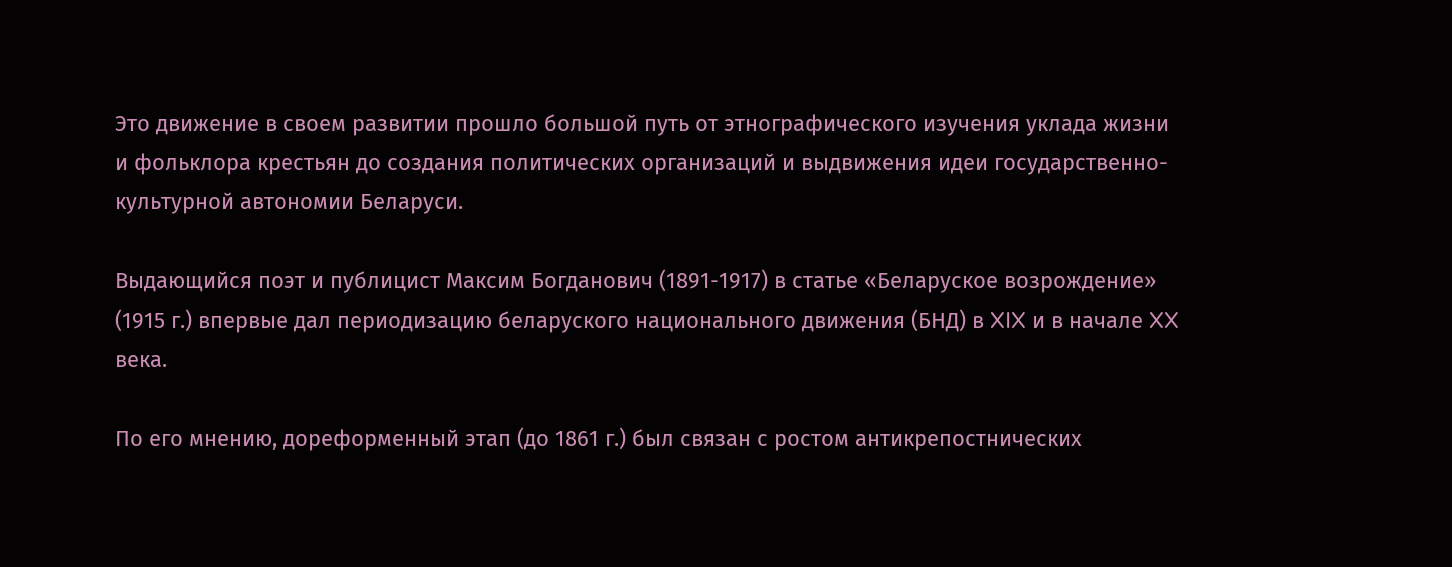Это движение в своем развитии прошло большой путь от этнографического изучения уклада жизни и фольклора крестьян до создания политических организаций и выдвижения идеи государственно-культурной автономии Беларуси.

Выдающийся поэт и публицист Максим Богданович (1891-1917) в статье «Беларуское возрождение» (1915 г.) впервые дал периодизацию беларуского национального движения (БНД) в XIX и в начале XX века.

По его мнению, дореформенный этап (до 1861 г.) был связан с ростом антикрепостнических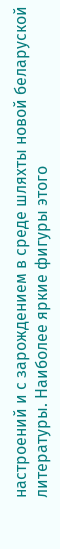настроений и с зарождением в среде шляхты новой беларуской литературы. Наиболее яркие фигуры этого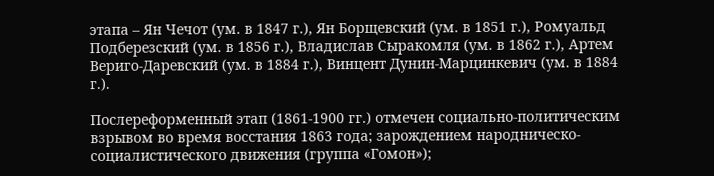этапа – Ян Чечот (ум. в 1847 г.), Ян Борщевский (ум. в 1851 г.), Ромуальд Подберезский (ум. в 1856 г.), Владислав Сыракомля (ум. в 1862 г.), Артем Вериго-Даревский (ум. в 1884 г.), Винцент Дунин-Марцинкевич (ум. в 1884 г.).

Послереформенный этап (1861-1900 гг.) отмечен социально-политическим взрывом во время восстания 1863 года; зарождением народническо-социалистического движения (группа «Гомон»);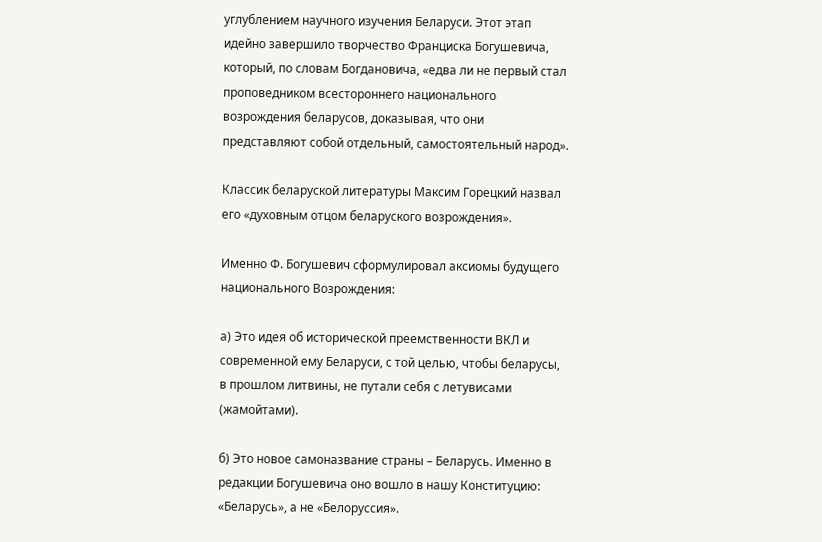углублением научного изучения Беларуси. Этот этап идейно завершило творчество Франциска Богушевича, который, по словам Богдановича, «едва ли не первый стал проповедником всестороннего национального возрождения беларусов, доказывая, что они представляют собой отдельный, самостоятельный народ».

Классик беларуской литературы Максим Горецкий назвал его «духовным отцом беларуского возрождения».

Именно Ф. Богушевич сформулировал аксиомы будущего национального Возрождения:

а) Это идея об исторической преемственности ВКЛ и современной ему Беларуси, с той целью, чтобы беларусы, в прошлом литвины, не путали себя с летувисами (жамойтами).

б) Это новое самоназвание страны – Беларусь. Именно в редакции Богушевича оно вошло в нашу Конституцию: «Беларусь», а не «Белоруссия».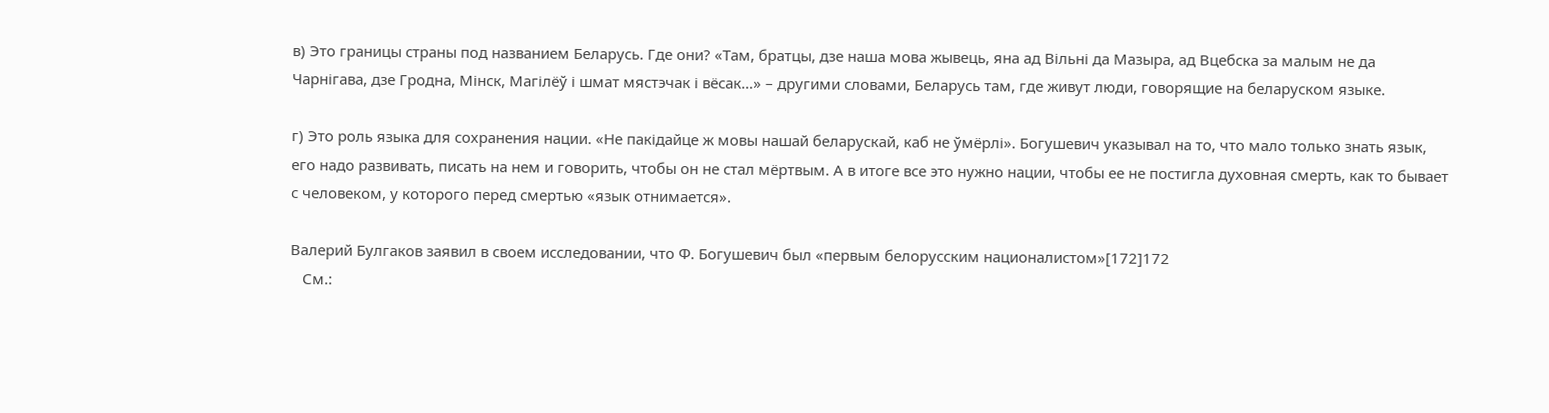в) Это границы страны под названием Беларусь. Где они? «Там, братцы, дзе наша мова жывець, яна ад Вільні да Мазыра, ад Вцебска за малым не да Чарнігава, дзе Гродна, Мінск, Магілёў і шмат мястэчак і вёсак…» – другими словами, Беларусь там, где живут люди, говорящие на беларуском языке.

г) Это роль языка для сохранения нации. «Не пакідайце ж мовы нашай беларускай, каб не ўмёрлі». Богушевич указывал на то, что мало только знать язык, его надо развивать, писать на нем и говорить, чтобы он не стал мёртвым. А в итоге все это нужно нации, чтобы ее не постигла духовная смерть, как то бывает с человеком, у которого перед смертью «язык отнимается».

Валерий Булгаков заявил в своем исследовании, что Ф. Богушевич был «первым белорусским националистом»[172]172
   См.: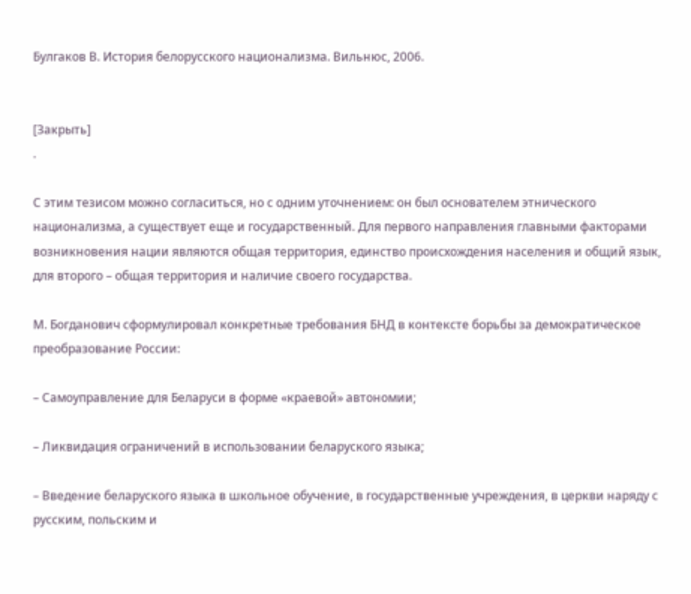Булгаков В. История белорусского национализма. Вильнюс, 2006.


[Закрыть]
.

С этим тезисом можно согласиться, но с одним уточнением: он был основателем этнического национализма, а существует еще и государственный. Для первого направления главными факторами возникновения нации являются общая территория, единство происхождения населения и общий язык, для второго – общая территория и наличие своего государства.

М. Богданович сформулировал конкретные требования БНД в контексте борьбы за демократическое преобразование России:

– Самоуправление для Беларуси в форме «краевой» автономии;

– Ликвидация ограничений в использовании беларуского языка;

– Введение беларуского языка в школьное обучение, в государственные учреждения, в церкви наряду с русским, польским и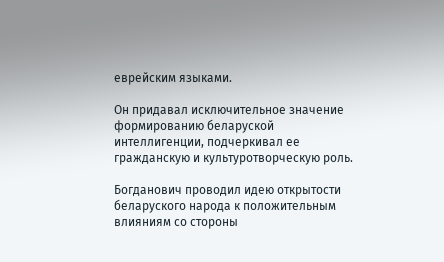еврейским языками.

Он придавал исключительное значение формированию беларуской интеллигенции, подчеркивал ее гражданскую и культуротворческую роль.

Богданович проводил идею открытости беларуского народа к положительным влияниям со стороны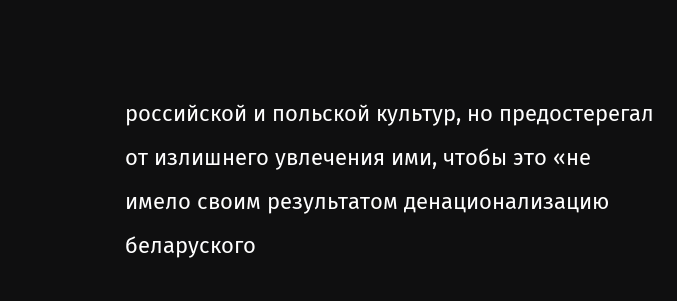российской и польской культур, но предостерегал от излишнего увлечения ими, чтобы это «не имело своим результатом денационализацию беларуского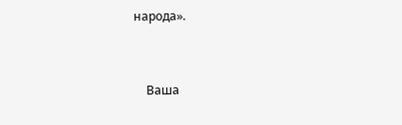народа».


    Ваша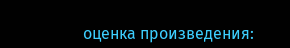оценка произведения: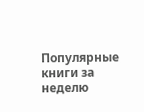Популярные книги за неделю